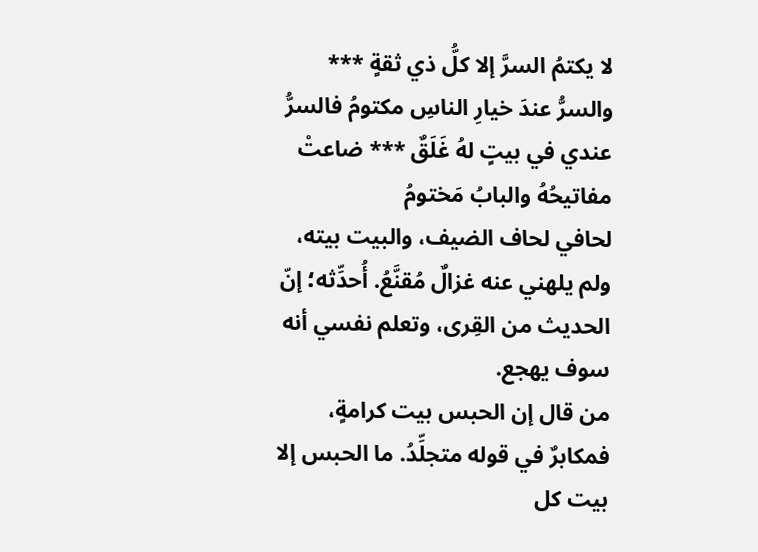لا يكتمُ السرَّ إلا كلُّ ذي ثقةٍ *** والسرُّ عندَ خيارِ الناسِ مكتومُ فالسرُّ عندي في بيتٍ لهُ غَلَقٌ *** ضاعتْ مفاتيحُهُ والبابُ مَختومُ
لحافي لحاف الضيف، والبيت بيته، ولم يلهني عنه غزالٌ مُقنَّعُ. أُحدِّثه؛ إنّ الحديث من القِرى، وتعلم نفسي أنه سوف يهجع.
من قال إن الحبس بيت كرامةٍ، فمكابرٌ في قوله متجلِّدُ. ما الحبس إلا بيت كل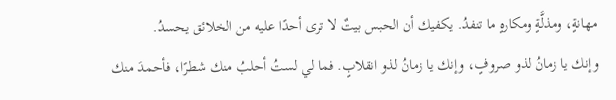مهانةٍ، ومذلَّةٍ ومكارهٍ ما تنفدُ. يكفيك أن الحبس بيتٌ لا ترى أحدًا عليه من الخلائق يحسدُ.
وإنك يا زمانُ لذو صروفٍ، وإنك يا زمانُ لذو انقلابٍ. فما لي لستُ أحلبُ منك شطرًا، فأحمدَ منك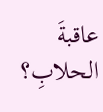عاقبةَ الحلابِ؟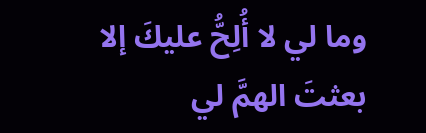وما لي لا أُلِحُّ عليكَ إلا بعثتَ الهمَّ لي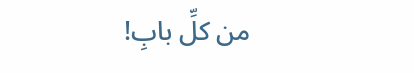من كلِّ بابِ!